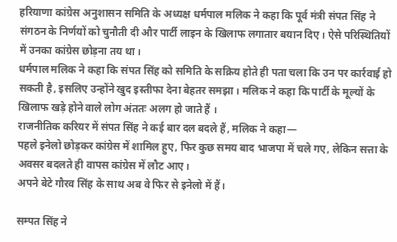हरियाणा कांग्रेस अनुशासन समिति के अध्यक्ष धर्मपाल मलिक ने कहा कि पूर्व मंत्री संपत सिंह ने संगठन के निर्णयों को चुनौती दी और पार्टी लाइन के खिलाफ लगातार बयान दिए। ऐसे परिस्थितियों में उनका कांग्रेस छोड़ना तय था।
धर्मपाल मलिक ने कहा कि संपत सिंह को समिति के सक्रिय होते ही पता चला कि उन पर कार्रवाई हो सकती है, इसलिए उन्होंने खुद इस्तीफा देना बेहतर समझा। मलिक ने कहा कि पार्टी के मूल्यों के खिलाफ खड़े होने वाले लोग अंततः अलग हो जाते हैं ।
राजनीतिक करियर में संपत सिंह ने कई बार दल बदले हैं, मलिक ने कहा—
पहले इनेलो छोड़कर कांग्रेस में शामिल हुए, फिर कुछ समय बाद भाजपा में चले गए, लेकिन सत्ता के अवसर बदलते ही वापस कांग्रेस में लौट आए।
अपने बेटे गौरव सिंह के साथ अब वे फिर से इनेलो में हैं।

सम्पत सिंह ने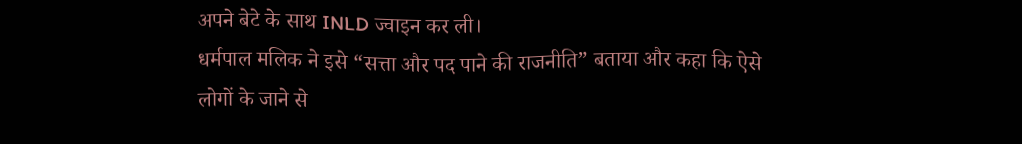अपने बेटे के साथ INLD ज्वाइन कर ली।
धर्मपाल मलिक ने इसे “सत्ता और पद पाने की राजनीति” बताया और कहा कि ऐसे लोगों के जाने से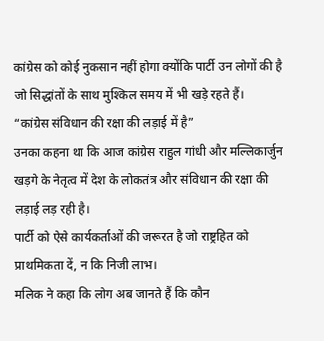कांग्रेस को कोई नुकसान नहीं होगा क्योंकि पार्टी उन लोगों की है जो सिद्धांतों के साथ मुश्किल समय में भी खड़े रहते हैं।
“कांग्रेस संविधान की रक्षा की लड़ाई में है”
उनका कहना था कि आज कांग्रेस राहुल गांधी और मल्लिकार्जुन खड़गे के नेतृत्व में देश के लोकतंत्र और संविधान की रक्षा की लड़ाई लड़ रही है।
पार्टी को ऐसे कार्यकर्ताओं की जरूरत है जो राष्ट्रहित को प्राथमिकता दें, न कि निजी लाभ।
मलिक ने कहा कि लोग अब जानते हैं कि कौन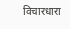विचारधारा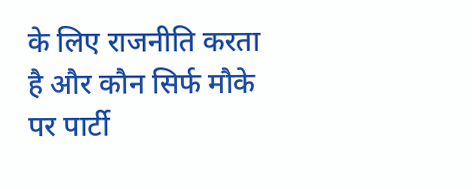के लिए राजनीति करता है और कौन सिर्फ मौके पर पार्टी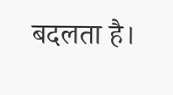बदलता है।